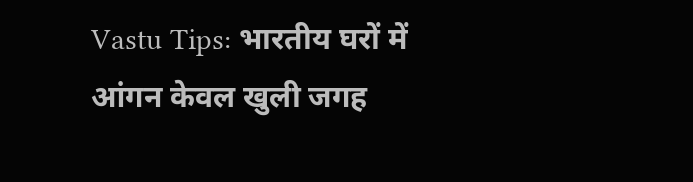Vastu Tips: भारतीय घरों में आंगन केवल खुली जगह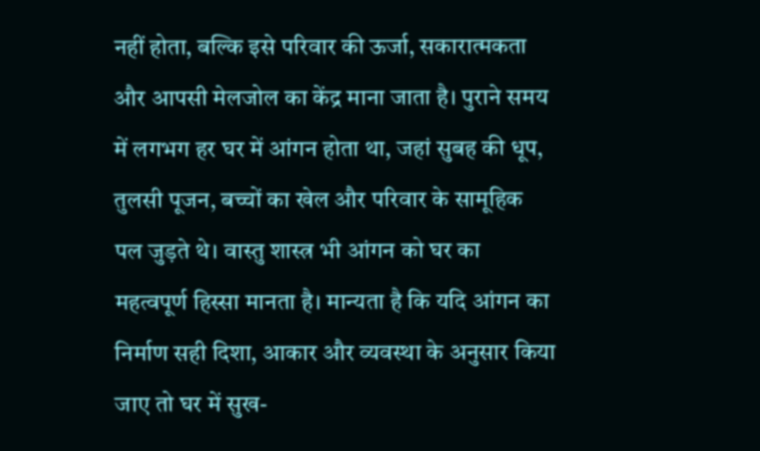नहीं होता, बल्कि इसे परिवार की ऊर्जा, सकारात्मकता और आपसी मेलजोल का केंद्र माना जाता है। पुराने समय में लगभग हर घर में आंगन होता था, जहां सुबह की धूप, तुलसी पूजन, बच्चों का खेल और परिवार के सामूहिक पल जुड़ते थे। वास्तु शास्त्र भी आंगन को घर का महत्वपूर्ण हिस्सा मानता है। मान्यता है कि यदि आंगन का निर्माण सही दिशा, आकार और व्यवस्था के अनुसार किया जाए तो घर में सुख-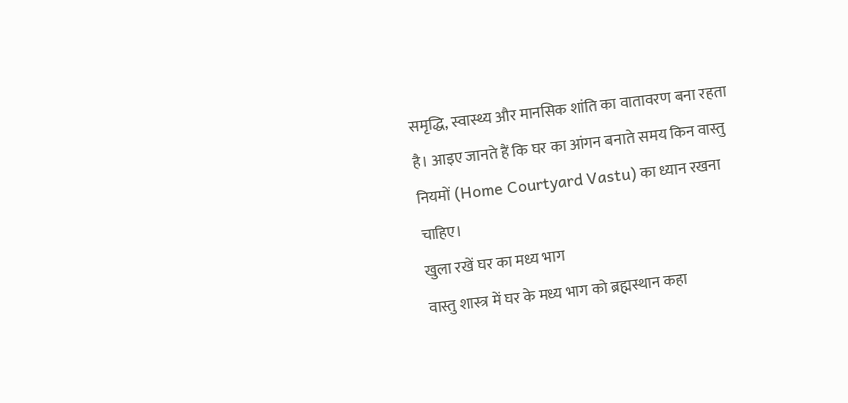समृद्धि, स्वास्थ्य और मानसिक शांति का वातावरण बना रहता है। आइए जानते हैं कि घर का आंगन बनाते समय किन वास्तु नियमों (Home Courtyard Vastu) का ध्यान रखना चाहिए।
खुला रखें घर का मध्य भाग
वास्तु शास्त्र में घर के मध्य भाग को ब्रह्मस्थान कहा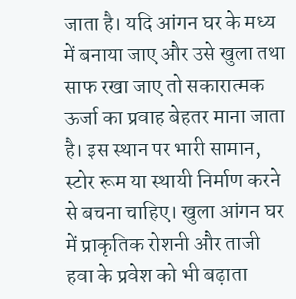जाता है। यदि आंगन घर के मध्य में बनाया जाए और उसे खुला तथा साफ रखा जाए तो सकारात्मक ऊर्जा का प्रवाह बेहतर माना जाता है। इस स्थान पर भारी सामान, स्टोर रूम या स्थायी निर्माण करने से बचना चाहिए। खुला आंगन घर में प्राकृतिक रोशनी और ताजी हवा के प्रवेश को भी बढ़ाता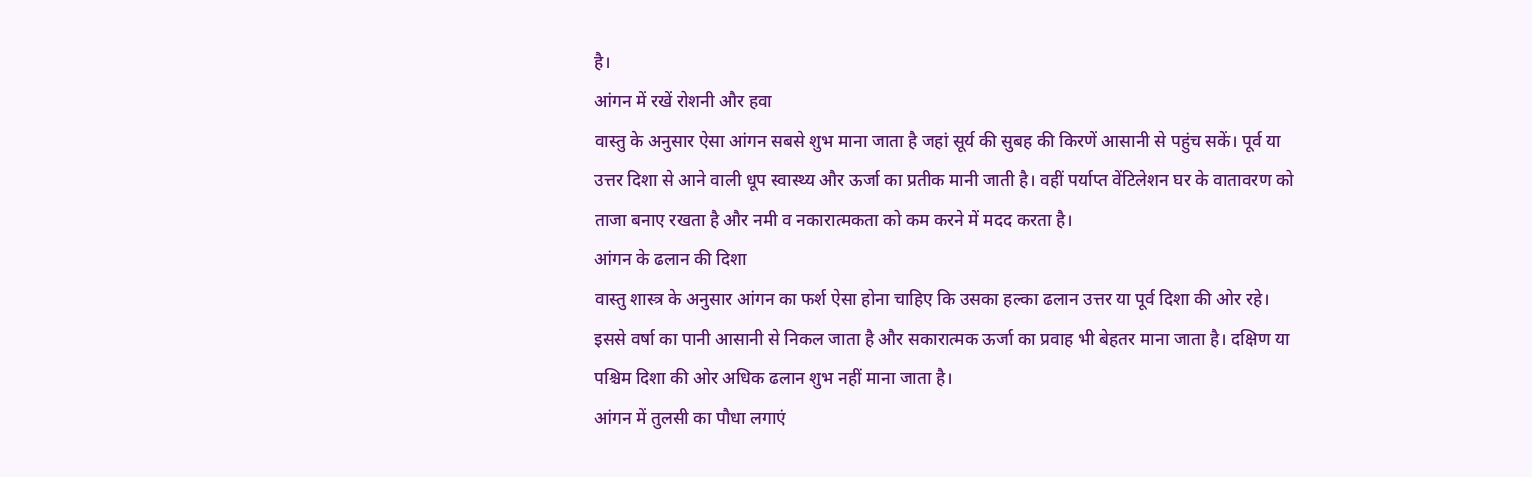है।
आंगन में रखें रोशनी और हवा
वास्तु के अनुसार ऐसा आंगन सबसे शुभ माना जाता है जहां सूर्य की सुबह की किरणें आसानी से पहुंच सकें। पूर्व या उत्तर दिशा से आने वाली धूप स्वास्थ्य और ऊर्जा का प्रतीक मानी जाती है। वहीं पर्याप्त वेंटिलेशन घर के वातावरण को ताजा बनाए रखता है और नमी व नकारात्मकता को कम करने में मदद करता है।
आंगन के ढलान की दिशा
वास्तु शास्त्र के अनुसार आंगन का फर्श ऐसा होना चाहिए कि उसका हल्का ढलान उत्तर या पूर्व दिशा की ओर रहे। इससे वर्षा का पानी आसानी से निकल जाता है और सकारात्मक ऊर्जा का प्रवाह भी बेहतर माना जाता है। दक्षिण या पश्चिम दिशा की ओर अधिक ढलान शुभ नहीं माना जाता है।
आंगन में तुलसी का पौधा लगाएं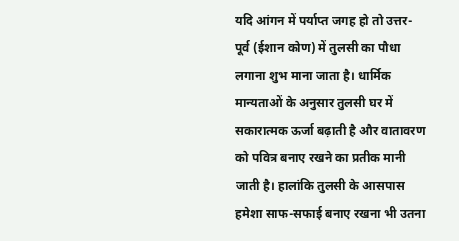यदि आंगन में पर्याप्त जगह हो तो उत्तर-पूर्व (ईशान कोण) में तुलसी का पौधा लगाना शुभ माना जाता है। धार्मिक मान्यताओं के अनुसार तुलसी घर में सकारात्मक ऊर्जा बढ़ाती है और वातावरण को पवित्र बनाए रखने का प्रतीक मानी जाती है। हालांकि तुलसी के आसपास हमेशा साफ-सफाई बनाए रखना भी उतना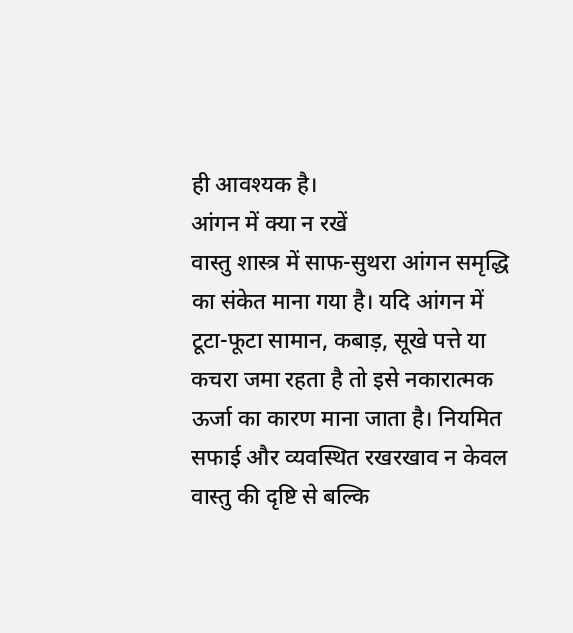ही आवश्यक है।
आंगन में क्या न रखें
वास्तु शास्त्र में साफ-सुथरा आंगन समृद्धि का संकेत माना गया है। यदि आंगन में टूटा-फूटा सामान, कबाड़, सूखे पत्ते या कचरा जमा रहता है तो इसे नकारात्मक ऊर्जा का कारण माना जाता है। नियमित सफाई और व्यवस्थित रखरखाव न केवल वास्तु की दृष्टि से बल्कि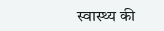स्वास्थ्य की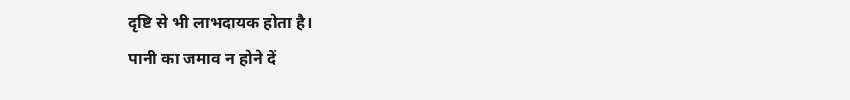दृष्टि से भी लाभदायक होता है।
पानी का जमाव न होने दें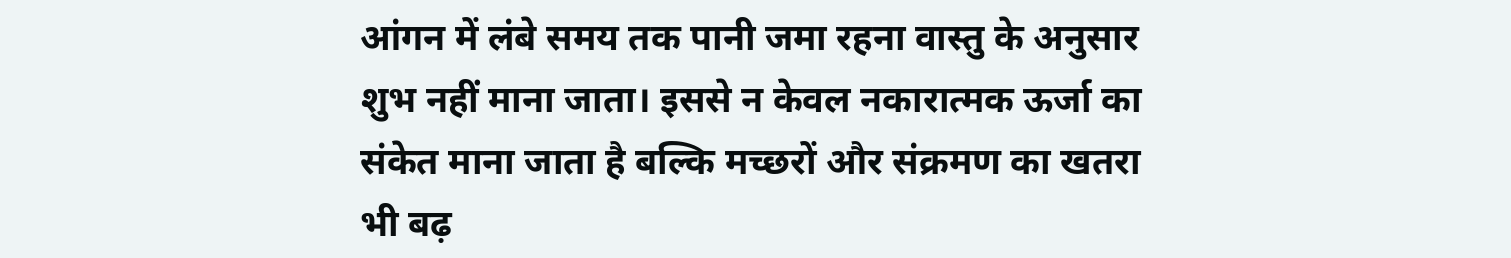आंगन में लंबे समय तक पानी जमा रहना वास्तु के अनुसार शुभ नहीं माना जाता। इससे न केवल नकारात्मक ऊर्जा का संकेत माना जाता है बल्कि मच्छरों और संक्रमण का खतरा भी बढ़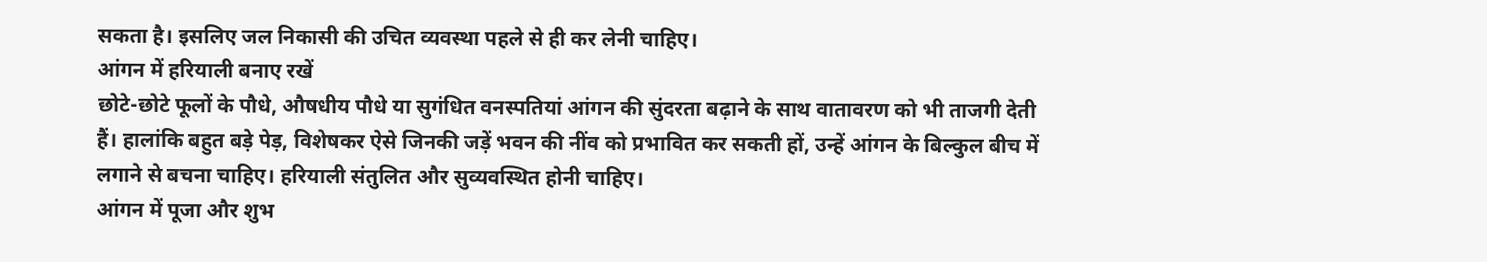सकता है। इसलिए जल निकासी की उचित व्यवस्था पहले से ही कर लेनी चाहिए।
आंगन में हरियाली बनाए रखें
छोटे-छोटे फूलों के पौधे, औषधीय पौधे या सुगंधित वनस्पतियां आंगन की सुंदरता बढ़ाने के साथ वातावरण को भी ताजगी देती हैं। हालांकि बहुत बड़े पेड़, विशेषकर ऐसे जिनकी जड़ें भवन की नींव को प्रभावित कर सकती हों, उन्हें आंगन के बिल्कुल बीच में लगाने से बचना चाहिए। हरियाली संतुलित और सुव्यवस्थित होनी चाहिए।
आंगन में पूजा और शुभ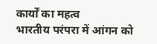कार्यों का महत्व
भारतीय परंपरा में आंगन को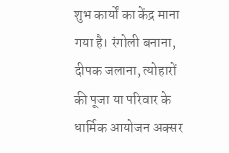शुभ कार्यों का केंद्र माना गया है। रंगोली बनाना, दीपक जलाना, त्योहारों की पूजा या परिवार के धार्मिक आयोजन अक्सर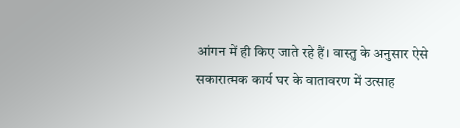आंगन में ही किए जाते रहे हैं। वास्तु के अनुसार ऐसे सकारात्मक कार्य घर के वातावरण में उत्साह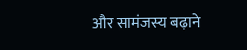और सामंजस्य बढ़ाने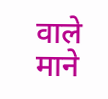वाले माने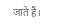जाते हैं।